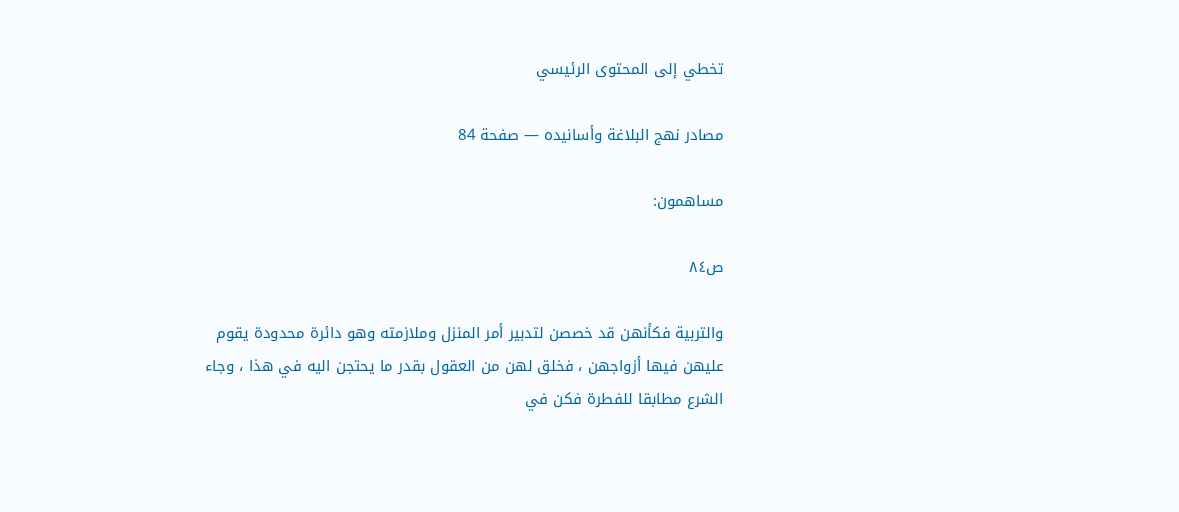تخطي إلى المحتوى الرئيسي

مصادر نهج البلاغة وأسانيده — صفحة 84

مساهمون:

ص٨٤

والتربية فكأنهن قد خصصن لتدبير أمر المنزل وملازمته وهو دائرة محدودة يقوم عليهن فيها أزواجهن ، فخلق لهن من العقول بقدر ما يحتجن اليه في هذا ، وجاء الشرع مطابقا للفطرة فكن في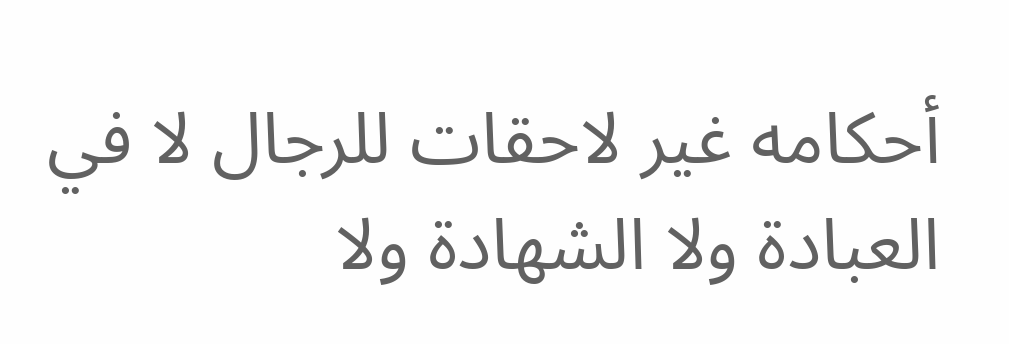أحكامه غير لاحقات للرجال لا في العبادة ولا الشهادة ولا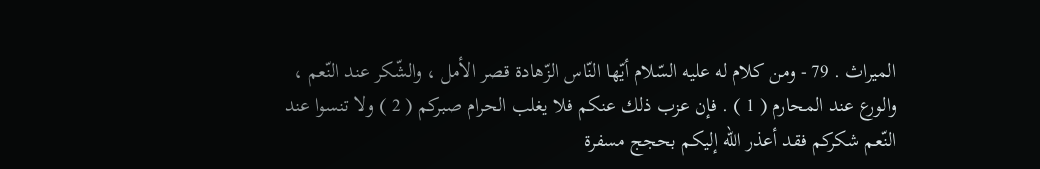الميراث . 79 - ومن كلام له عليه السّلام أيّها النّاس الزّهادة قصر الأمل ، والشّكر عند النّعم ، والورع عند المحارم ( 1 ) . فإن عزب ذلك عنكم فلا يغلب الحرام صبركم ( 2 ) ولا تنسوا عند النّعم شكركم فقد أعذر الله إليكم بحجج مسفرة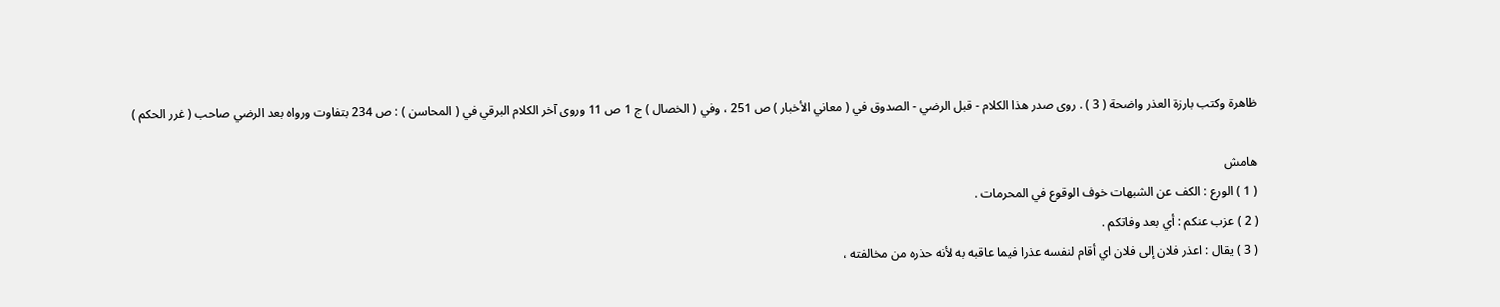ظاهرة وكتب بارزة العذر واضحة ( 3 ) . روى صدر هذا الكلام - قبل الرضي - الصدوق في ( معاني الأخبار ) ص 251 ، وفي ( الخصال ) ج 1 ص 11 وروى آخر الكلام البرقي في ( المحاسن ) : ص 234 بتفاوت ورواه بعد الرضي صاحب ( غرر الحكم )

هامش
( 1 ) الورع : الكف عن الشبهات خوف الوقوع في المحرمات .
( 2 ) عزب عنكم : أي بعد وفاتكم .
( 3 ) يقال : اعذر فلان إلى فلان اي أقام لنفسه عذرا فيما عاقبه به لأنه حذره من مخالفته ،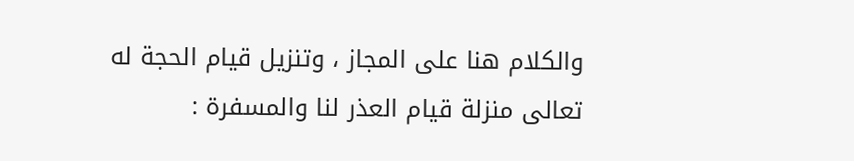والكلام هنا على المجاز ، وتنزيل قيام الحجة له تعالى منزلة قيام العذر لنا والمسفرة :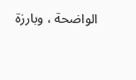الواضحة ، وبارزة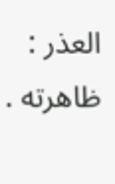العذر : ظاهرته .